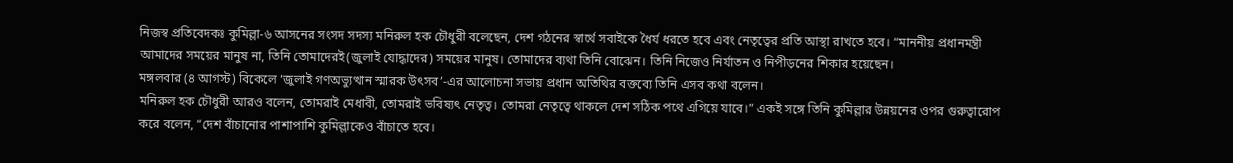নিজস্ব প্রতিবেদকঃ কুমিল্লা-৬ আসনের সংসদ সদস্য মনিরুল হক চৌধুরী বলেছেন, দেশ গঠনের স্বার্থে সবাইকে ধৈর্য ধরতে হবে এবং নেতৃত্বের প্রতি আস্থা রাখতে হবে। “মাননীয় প্রধানমন্ত্রী আমাদের সময়ের মানুষ না, তিনি তোমাদেরই(জুলাই যোদ্ধাদের) সময়ের মানুষ। তোমাদের ব্যথা তিনি বোঝেন। তিনি নিজেও নির্যাতন ও নিপীড়নের শিকার হয়েছেন।
মঙ্গলবার (৪ আগস্ট) বিকেলে ‘জুলাই গণঅভ্যুত্থান স্মারক উৎসব’-এর আলোচনা সভায় প্রধান অতিথির বক্তব্যে তিনি এসব কথা বলেন।
মনিরুল হক চৌধুরী আরও বলেন, তোমরাই মেধাবী, তোমরাই ভবিষ্যৎ নেতৃত্ব। তোমরা নেতৃত্বে থাকলে দেশ সঠিক পথে এগিয়ে যাবে।” একই সঙ্গে তিনি কুমিল্লার উন্নয়নের ওপর গুরুত্বারোপ করে বলেন, “দেশ বাঁচানোর পাশাপাশি কুমিল্লাকেও বাঁচাতে হবে।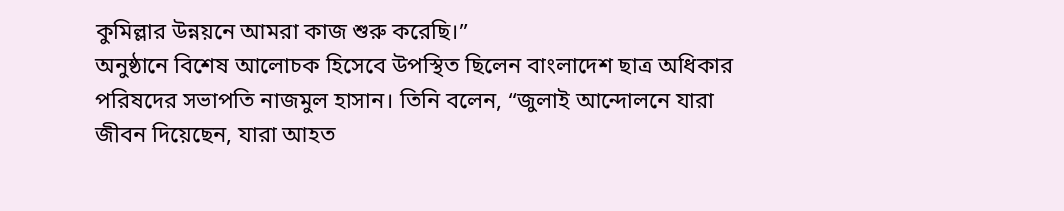কুমিল্লার উন্নয়নে আমরা কাজ শুরু করেছি।”
অনুষ্ঠানে বিশেষ আলোচক হিসেবে উপস্থিত ছিলেন বাংলাদেশ ছাত্র অধিকার পরিষদের সভাপতি নাজমুল হাসান। তিনি বলেন, “জুলাই আন্দোলনে যারা জীবন দিয়েছেন, যারা আহত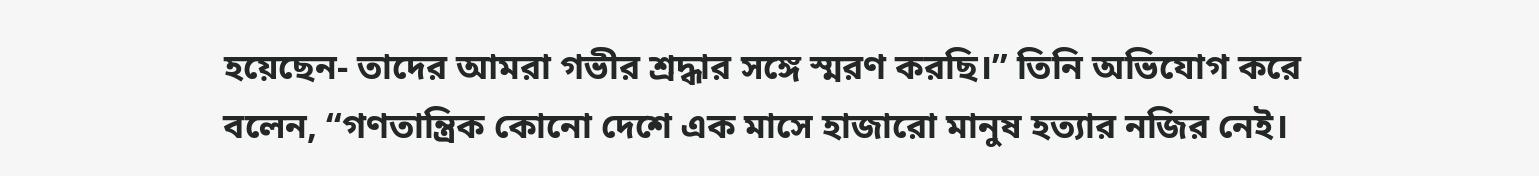হয়েছেন- তাদের আমরা গভীর শ্রদ্ধার সঙ্গে স্মরণ করছি।” তিনি অভিযোগ করে বলেন, “গণতান্ত্রিক কোনো দেশে এক মাসে হাজারো মানুষ হত্যার নজির নেই।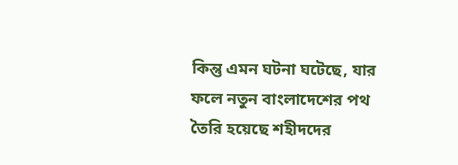কিন্তু এমন ঘটনা ঘটেছে, যার ফলে নতুন বাংলাদেশের পথ তৈরি হয়েছে শহীদদের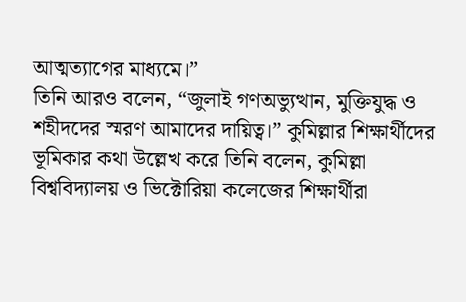আত্মত্যাগের মাধ্যমে।”
তিনি আরও বলেন, “জুলাই গণঅভ্যুত্থান, মুক্তিযুদ্ধ ও শহীদদের স্মরণ আমাদের দায়িত্ব।” কুমিল্লার শিক্ষার্থীদের ভূমিকার কথা উল্লেখ করে তিনি বলেন, কুমিল্লা বিশ্ববিদ্যালয় ও ভিক্টোরিয়া কলেজের শিক্ষার্থীরা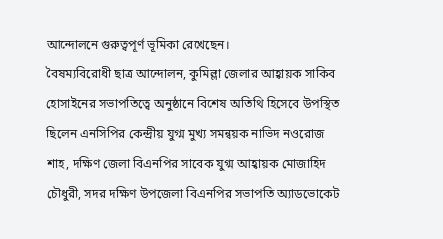আন্দোলনে গুরুত্বপূর্ণ ভূমিকা রেখেছেন।
বৈষম্যবিরোধী ছাত্র আন্দোলন, কুমিল্লা জেলার আহ্বায়ক সাকিব হোসাইনের সভাপতিত্বে অনুষ্ঠানে বিশেষ অতিথি হিসেবে উপস্থিত ছিলেন এনসিপির কেন্দ্রীয় যুগ্ম মুখ্য সমন্বয়ক নাভিদ নওরোজ শাহ, দক্ষিণ জেলা বিএনপির সাবেক যুগ্ম আহ্বায়ক মোজাহিদ চৌধুরী, সদর দক্ষিণ উপজেলা বিএনপির সভাপতি অ্যাডভোকেট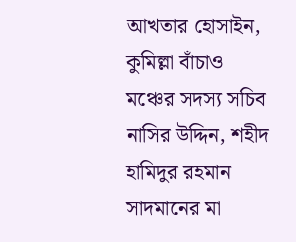আখতার হোসাইন, কুমিল্লা বাঁচাও মঞ্চের সদস্য সচিব নাসির উদ্দিন, শহীদ হামিদুর রহমান সাদমানের মা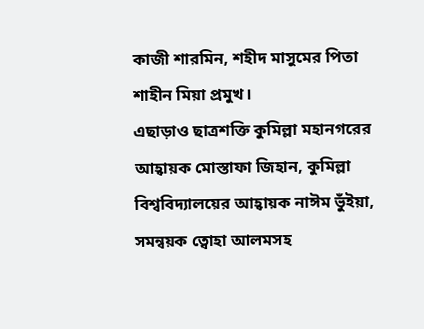কাজী শারমিন, শহীদ মাসুমের পিতা শাহীন মিয়া প্রমুখ।
এছাড়াও ছাত্রশক্তি কুমিল্লা মহানগরের আহ্বায়ক মোস্তাফা জিহান, কুমিল্লা বিশ্ববিদ্যালয়ের আহ্বায়ক নাঈম ভুঁইয়া, সমন্বয়ক ত্বোহা আলমসহ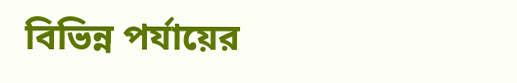বিভিন্ন পর্যায়ের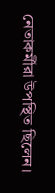নেতাকর্মীরা উপস্থিত ছিলেন।